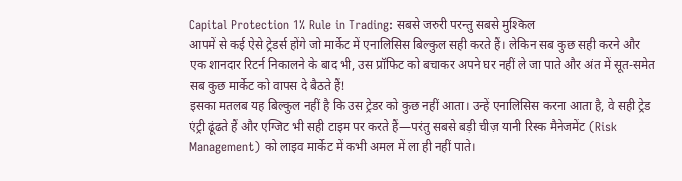Capital Protection 1% Rule in Trading: सबसे जरुरी परन्तु सबसे मुश्किल
आपमें से कई ऐसे ट्रेडर्स होंगे जो मार्केट में एनालिसिस बिल्कुल सही करते हैं। लेकिन सब कुछ सही करने और एक शानदार रिटर्न निकालने के बाद भी, उस प्रॉफिट को बचाकर अपने घर नहीं ले जा पाते और अंत में सूत-समेत सब कुछ मार्केट को वापस दे बैठते हैं!
इसका मतलब यह बिल्कुल नहीं है कि उस ट्रेडर को कुछ नहीं आता। उन्हें एनालिसिस करना आता है, वे सही ट्रेड एंट्री ढूंढते हैं और एग्जिट भी सही टाइम पर करते हैं—परंतु सबसे बड़ी चीज़ यानी रिस्क मैनेजमेंट (Risk Management) को लाइव मार्केट में कभी अमल में ला ही नहीं पाते।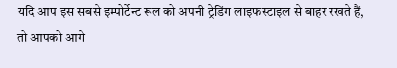यदि आप इस सबसे इम्पोर्टेन्ट रूल को अपनी ट्रेडिंग लाइफस्टाइल से बाहर रखते हैं, तो आपको आगे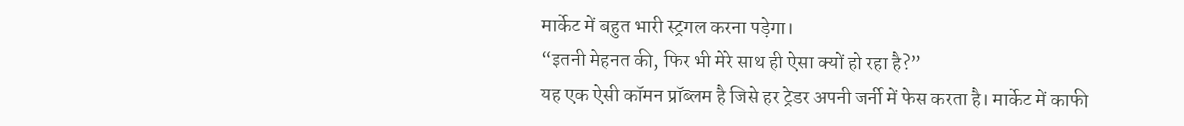मार्केट में बहुत भारी स्ट्रगल करना पड़ेगा।
“इतनी मेहनत की, फिर भी मेरे साथ ही ऐसा क्यों हो रहा है?”
यह एक ऐसी कॉमन प्रॉब्लम है जिसे हर ट्रेडर अपनी जर्नी में फेस करता है। मार्केट में काफी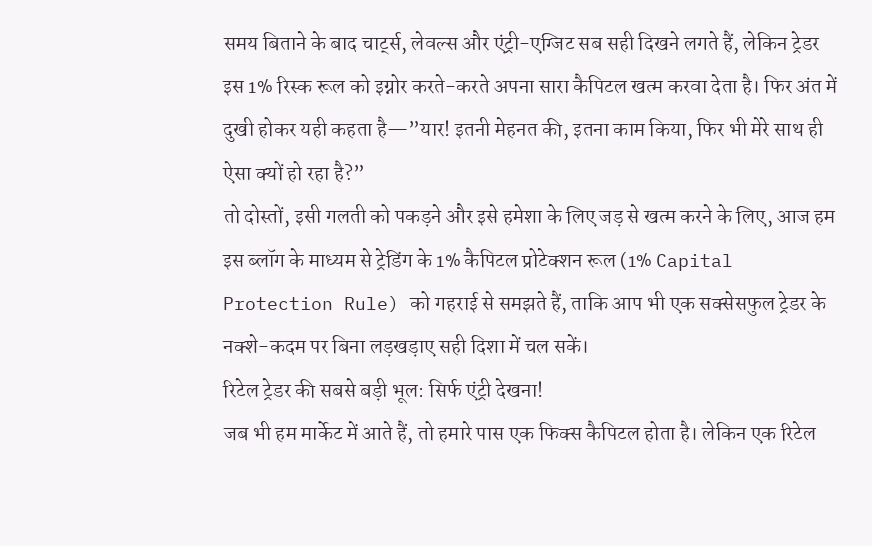समय बिताने के बाद चार्ट्स, लेवल्स और एंट्री-एग्जिट सब सही दिखने लगते हैं, लेकिन ट्रेडर इस 1% रिस्क रूल को इग्नोर करते-करते अपना सारा कैपिटल खत्म करवा देता है। फिर अंत में दुखी होकर यही कहता है—”यार! इतनी मेहनत की, इतना काम किया, फिर भी मेरे साथ ही ऐसा क्यों हो रहा है?”
तो दोस्तों, इसी गलती को पकड़ने और इसे हमेशा के लिए जड़ से खत्म करने के लिए, आज हम इस ब्लॉग के माध्यम से ट्रेडिंग के 1% कैपिटल प्रोटेक्शन रूल (1% Capital Protection Rule) को गहराई से समझते हैं, ताकि आप भी एक सक्सेसफुल ट्रेडर के नक्शे-कदम पर बिना लड़खड़ाए सही दिशा में चल सकें।
रिटेल ट्रेडर की सबसे बड़ी भूल: सिर्फ एंट्री देखना!
जब भी हम मार्केट में आते हैं, तो हमारे पास एक फिक्स कैपिटल होता है। लेकिन एक रिटेल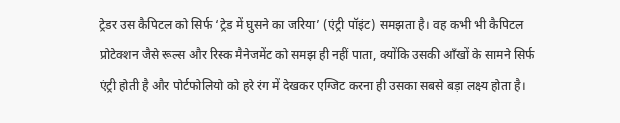ट्रेडर उस कैपिटल को सिर्फ ‘ट्रेड में घुसने का जरिया’ (एंट्री पॉइंट) समझता है। वह कभी भी कैपिटल प्रोटेक्शन जैसे रूल्स और रिस्क मैनेजमेंट को समझ ही नहीं पाता, क्योंकि उसकी आँखों के सामने सिर्फ एंट्री होती है और पोर्टफोलियो को हरे रंग में देखकर एग्जिट करना ही उसका सबसे बड़ा लक्ष्य होता है।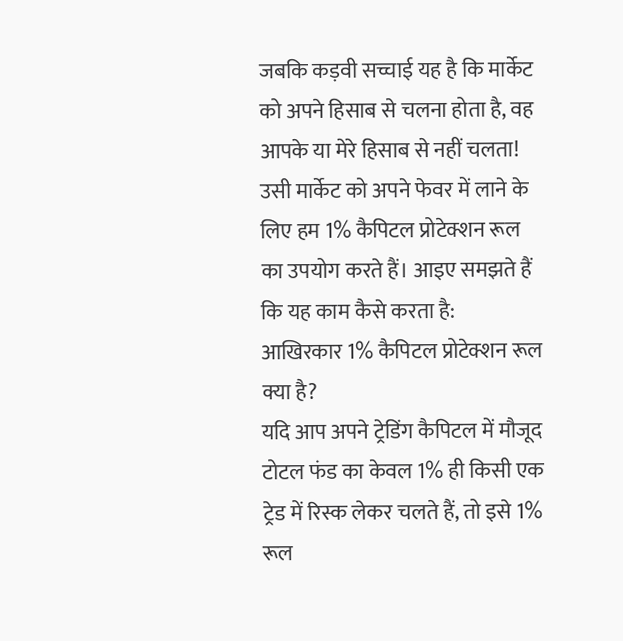जबकि कड़वी सच्चाई यह है कि मार्केट को अपने हिसाब से चलना होता है, वह आपके या मेरे हिसाब से नहीं चलता! उसी मार्केट को अपने फेवर में लाने के लिए हम 1% कैपिटल प्रोटेक्शन रूल का उपयोग करते हैं। आइए समझते हैं कि यह काम कैसे करता है:
आखिरकार 1% कैपिटल प्रोटेक्शन रूल क्या है?
यदि आप अपने ट्रेडिंग कैपिटल में मौजूद टोटल फंड का केवल 1% ही किसी एक ट्रेड में रिस्क लेकर चलते हैं, तो इसे 1% रूल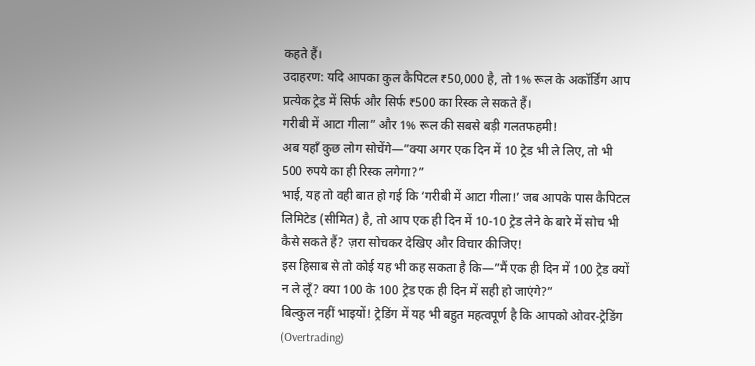कहते हैं।
उदाहरण: यदि आपका कुल कैपिटल ₹50,000 है, तो 1% रूल के अकॉर्डिंग आप प्रत्येक ट्रेड में सिर्फ और सिर्फ ₹500 का रिस्क ले सकते हैं।
गरीबी में आटा गीला” और 1% रूल की सबसे बड़ी गलतफहमी!
अब यहाँ कुछ लोग सोचेंगे—”क्या अगर एक दिन में 10 ट्रेड भी ले लिए, तो भी 500 रुपये का ही रिस्क लगेगा?”
भाई, यह तो वही बात हो गई कि ‘गरीबी में आटा गीला!’ जब आपके पास कैपिटल लिमिटेड (सीमित) है, तो आप एक ही दिन में 10-10 ट्रेड लेने के बारे में सोच भी कैसे सकते हैं? ज़रा सोचकर देखिए और विचार कीजिए!
इस हिसाब से तो कोई यह भी कह सकता है कि—”मैं एक ही दिन में 100 ट्रेड क्यों न ले लूँ? क्या 100 के 100 ट्रेड एक ही दिन में सही हो जाएंगे?”
बिल्कुल नहीं भाइयों! ट्रेडिंग में यह भी बहुत महत्वपूर्ण है कि आपको ओवर-ट्रेडिंग (Overtrading)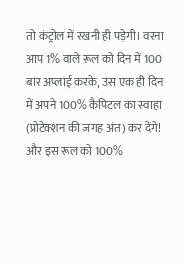तो कंट्रोल में रखनी ही पड़ेगी। वरना आप 1% वाले रूल को दिन में 100 बार अप्लाई करके, उस एक ही दिन में अपने 100% कैपिटल का स्वाहा (प्रोटेक्शन की जगह अंत) कर देंगे! और इस रूल को 100%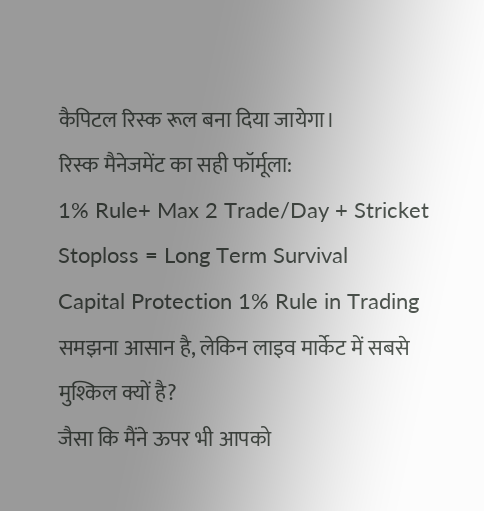कैपिटल रिस्क रूल बना दिया जायेगा।
रिस्क मैनेजमेंट का सही फॉर्मूला:
1% Rule+ Max 2 Trade/Day + Stricket Stoploss = Long Term Survival
Capital Protection 1% Rule in Trading समझना आसान है, लेकिन लाइव मार्केट में सबसे मुश्किल क्यों है?
जैसा कि मैंने ऊपर भी आपको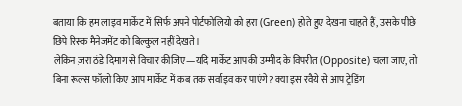बताया कि हम लाइव मार्केट में सिर्फ अपने पोर्टफोलियो को हरा (Green) होते हुए देखना चाहते हैं, उसके पीछे छिपे रिस्क मैनेजमेंट को बिल्कुल नहीं देखते।
लेकिन ज़रा ठंडे दिमाग से विचार कीजिए—यदि मार्केट आपकी उम्मीद के विपरीत (Opposite) चला जाए, तो बिना रूल्स फॉलो किए आप मार्केट में कब तक सर्वाइव कर पाएंगे? क्या इस रवैये से आप ट्रेडिंग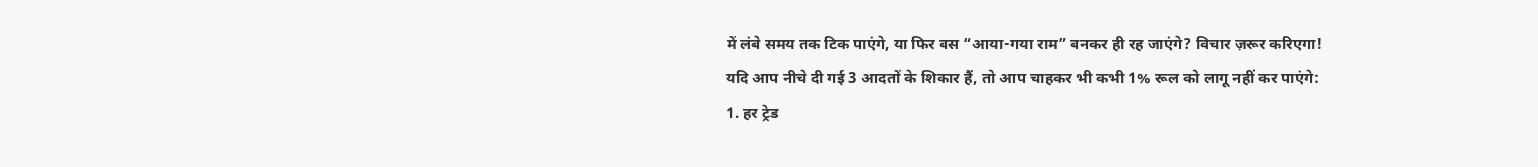में लंबे समय तक टिक पाएंगे, या फिर बस “आया-गया राम” बनकर ही रह जाएंगे? विचार ज़रूर करिएगा!
यदि आप नीचे दी गई 3 आदतों के शिकार हैं, तो आप चाहकर भी कभी 1% रूल को लागू नहीं कर पाएंगे:
1. हर ट्रेड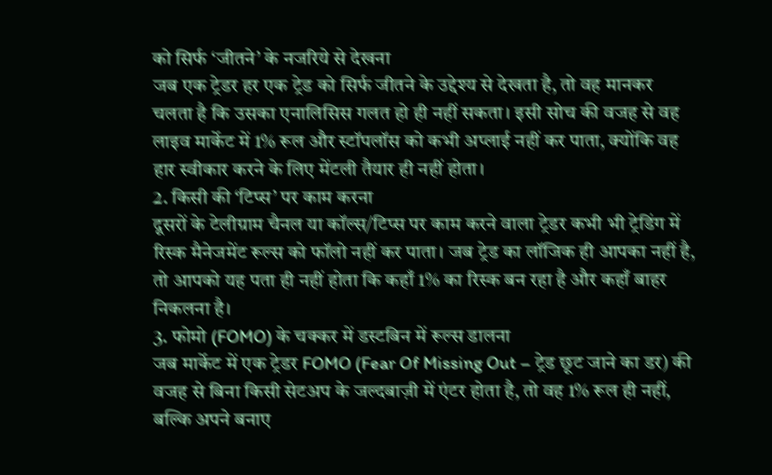को सिर्फ ‘जीतने’ के नजरिये से देखना
जब एक ट्रेडर हर एक ट्रेड को सिर्फ जीतने के उद्देश्य से देखता है, तो वह मानकर चलता है कि उसका एनालिसिस गलत हो ही नहीं सकता। इसी सोच की वजह से वह लाइव मार्केट में 1% रूल और स्टॉपलॉस को कभी अप्लाई नहीं कर पाता, क्योंकि वह हार स्वीकार करने के लिए मेंटली तैयार ही नहीं होता।
2. किसी की ‘टिप्स’ पर काम करना
दूसरों के टेलीग्राम चैनल या कॉल्स/टिप्स पर काम करने वाला ट्रेडर कभी भी ट्रेडिंग में रिस्क मैनेजमेंट रूल्स को फॉलो नहीं कर पाता। जब ट्रेड का लॉजिक ही आपका नहीं है, तो आपको यह पता ही नहीं होता कि कहाँ 1% का रिस्क बन रहा है और कहाँ बाहर निकलना है।
3. फोमो (FOMO) के चक्कर में डस्टबिन में रूल्स डालना
जब मार्केट में एक ट्रेडर FOMO (Fear Of Missing Out – ट्रेड छूट जाने का डर) की वजह से बिना किसी सेटअप के जल्दबाज़ी में एंटर होता है, तो वह 1% रूल ही नहीं, बल्कि अपने बनाए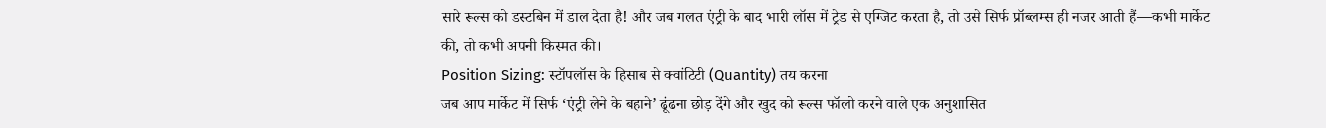सारे रूल्स को डस्टबिन में डाल देता है! और जब गलत एंट्री के बाद भारी लॉस में ट्रेड से एग्जिट करता है, तो उसे सिर्फ प्रॉब्लम्स ही नजर आती हैं—कभी मार्केट की, तो कभी अपनी किस्मत की।
Position Sizing: स्टॉपलॉस के हिसाब से क्वांटिटी (Quantity) तय करना
जब आप मार्केट में सिर्फ ‘एंट्री लेने के बहाने’ ढूंढना छोड़ देंगे और खुद को रूल्स फॉलो करने वाले एक अनुशासित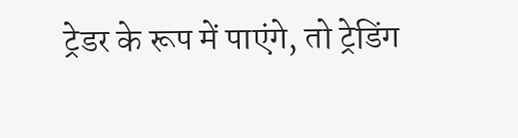ट्रेडर के रूप में पाएंगे, तो ट्रेडिंग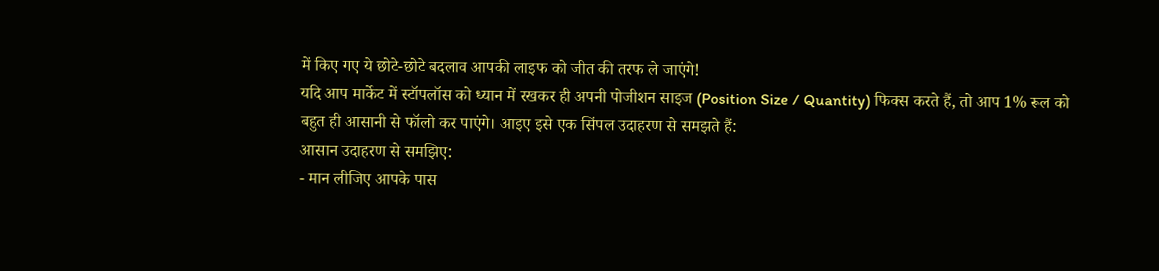में किए गए ये छोटे-छोटे बदलाव आपकी लाइफ को जीत की तरफ ले जाएंगे!
यदि आप मार्केट में स्टॉपलॉस को ध्यान में रखकर ही अपनी पोजीशन साइज (Position Size / Quantity) फिक्स करते हैं, तो आप 1% रूल को बहुत ही आसानी से फॉलो कर पाएंगे। आइए इसे एक सिंपल उदाहरण से समझते हैं:
आसान उदाहरण से समझिए:
- मान लीजिए आपके पास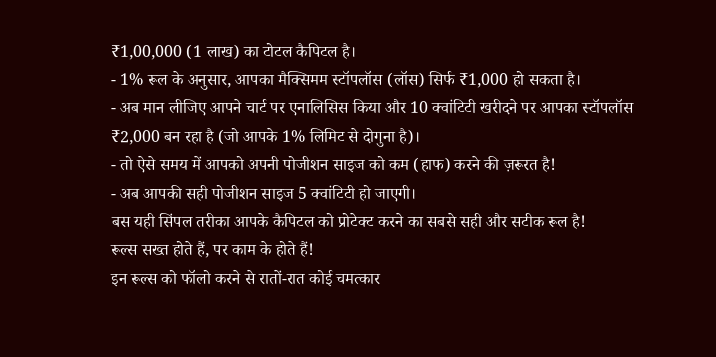₹1,00,000 (1 लाख) का टोटल कैपिटल है।
- 1% रूल के अनुसार, आपका मैक्सिमम स्टॉपलॉस (लॉस) सिर्फ ₹1,000 हो सकता है।
- अब मान लीजिए आपने चार्ट पर एनालिसिस किया और 10 क्वांटिटी खरीदने पर आपका स्टॉपलॉस ₹2,000 बन रहा है (जो आपके 1% लिमिट से दोगुना है)।
- तो ऐसे समय में आपको अपनी पोजीशन साइज को कम (हाफ) करने की ज़रूरत है!
- अब आपकी सही पोजीशन साइज 5 क्वांटिटी हो जाएगी।
बस यही सिंपल तरीका आपके कैपिटल को प्रोटेक्ट करने का सबसे सही और सटीक रूल है!
रूल्स सख्त होते हैं, पर काम के होते हैं!
इन रूल्स को फॉलो करने से रातों-रात कोई चमत्कार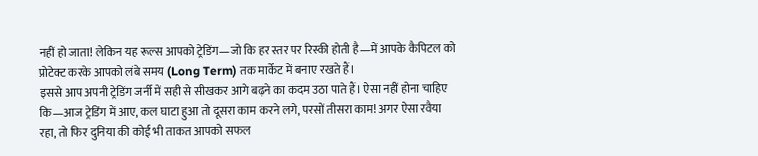नहीं हो जाता! लेकिन यह रूल्स आपको ट्रेडिंग—जो कि हर स्तर पर रिस्की होती है—में आपके कैपिटल को प्रोटेक्ट करके आपको लंबे समय (Long Term) तक मार्केट में बनाए रखते हैं।
इससे आप अपनी ट्रेडिंग जर्नी में सही से सीखकर आगे बढ़ने का कदम उठा पाते हैं। ऐसा नहीं होना चाहिए कि—आज ट्रेडिंग में आए, कल घाटा हुआ तो दूसरा काम करने लगे, परसों तीसरा काम! अगर ऐसा रवैया रहा, तो फिर दुनिया की कोई भी ताकत आपको सफल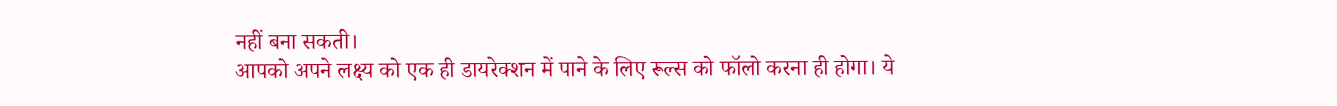नहीं बना सकती।
आपको अपने लक्ष्य को एक ही डायरेक्शन में पाने के लिए रूल्स को फॉलो करना ही होगा। ये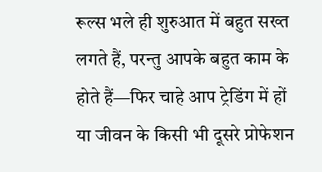रूल्स भले ही शुरुआत में बहुत सख्त लगते हैं, परन्तु आपके बहुत काम के होते हैं—फिर चाहे आप ट्रेडिंग में हों या जीवन के किसी भी दूसरे प्रोफेशन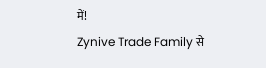में!
Zynive Trade Family से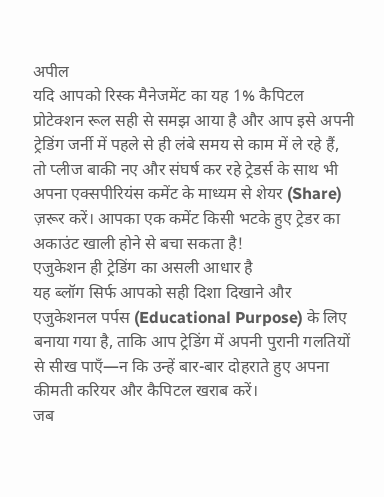अपील
यदि आपको रिस्क मैनेजमेंट का यह 1% कैपिटल प्रोटेक्शन रूल सही से समझ आया है और आप इसे अपनी ट्रेडिंग जर्नी में पहले से ही लंबे समय से काम में ले रहे हैं, तो प्लीज बाकी नए और संघर्ष कर रहे ट्रेडर्स के साथ भी अपना एक्सपीरियंस कमेंट के माध्यम से शेयर (Share) ज़रूर करें। आपका एक कमेंट किसी भटके हुए ट्रेडर का अकाउंट खाली होने से बचा सकता है!
एजुकेशन ही ट्रेडिंग का असली आधार है
यह ब्लॉग सिर्फ आपको सही दिशा दिखाने और एजुकेशनल पर्पस (Educational Purpose) के लिए बनाया गया है, ताकि आप ट्रेडिंग में अपनी पुरानी गलतियों से सीख पाएँ—न कि उन्हें बार-बार दोहराते हुए अपना कीमती करियर और कैपिटल खराब करें।
जब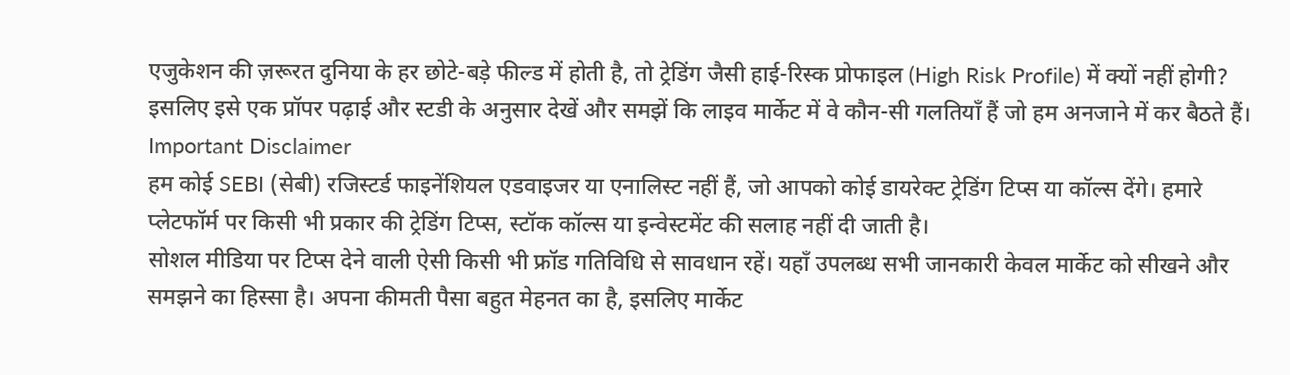एजुकेशन की ज़रूरत दुनिया के हर छोटे-बड़े फील्ड में होती है, तो ट्रेडिंग जैसी हाई-रिस्क प्रोफाइल (High Risk Profile) में क्यों नहीं होगी? इसलिए इसे एक प्रॉपर पढ़ाई और स्टडी के अनुसार देखें और समझें कि लाइव मार्केट में वे कौन-सी गलतियाँ हैं जो हम अनजाने में कर बैठते हैं।
Important Disclaimer
हम कोई SEBI (सेबी) रजिस्टर्ड फाइनेंशियल एडवाइजर या एनालिस्ट नहीं हैं, जो आपको कोई डायरेक्ट ट्रेडिंग टिप्स या कॉल्स देंगे। हमारे प्लेटफॉर्म पर किसी भी प्रकार की ट्रेडिंग टिप्स, स्टॉक कॉल्स या इन्वेस्टमेंट की सलाह नहीं दी जाती है।
सोशल मीडिया पर टिप्स देने वाली ऐसी किसी भी फ्रॉड गतिविधि से सावधान रहें। यहाँ उपलब्ध सभी जानकारी केवल मार्केट को सीखने और समझने का हिस्सा है। अपना कीमती पैसा बहुत मेहनत का है, इसलिए मार्केट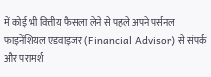में कोई भी वित्तीय फैसला लेने से पहले अपने पर्सनल फाइनेंशियल एडवाइजर (Financial Advisor) से संपर्क और परामर्श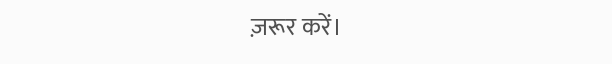ज़रूर करें।